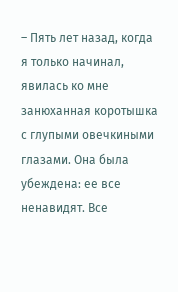– Пять лет назад, когда я только начинал, явилась ко мне занюханная коротышка с глупыми овечкиными глазами. Она была убеждена: ее все ненавидят. Все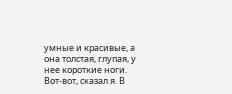умные и красивые, а она толстая, глупая, у нее короткие ноги. Вот-вот, сказал я. В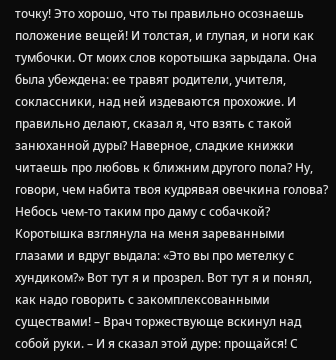точку! Это хорошо, что ты правильно осознаешь положение вещей! И толстая, и глупая, и ноги как тумбочки. От моих слов коротышка зарыдала. Она была убеждена: ее травят родители, учителя, соклассники, над ней издеваются прохожие. И правильно делают, сказал я, что взять с такой занюханной дуры? Наверное, сладкие книжки читаешь про любовь к ближним другого пола? Ну, говори, чем набита твоя кудрявая овечкина голова? Небось чем-то таким про даму с собачкой? Коротышка взглянула на меня зареванными глазами и вдруг выдала: «Это вы про метелку с хундиком?» Вот тут я и прозрел. Вот тут я и понял, как надо говорить с закомплексованными существами! – Врач торжествующе вскинул над собой руки. – И я сказал этой дуре: прощайся! С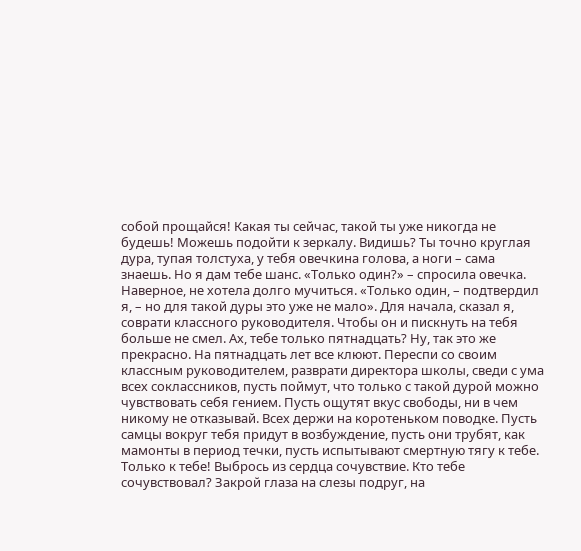собой прощайся! Какая ты сейчас, такой ты уже никогда не будешь! Можешь подойти к зеркалу. Видишь? Ты точно круглая дура, тупая толстуха, у тебя овечкина голова, а ноги – сама знаешь. Но я дам тебе шанс. «Только один?» – спросила овечка. Наверное, не хотела долго мучиться. «Только один, – подтвердил я, – но для такой дуры это уже не мало». Для начала, сказал я, соврати классного руководителя. Чтобы он и пискнуть на тебя больше не смел. Ах, тебе только пятнадцать? Ну, так это же прекрасно. На пятнадцать лет все клюют. Переспи со своим классным руководителем, разврати директора школы, сведи с ума всех соклассников, пусть поймут, что только с такой дурой можно чувствовать себя гением. Пусть ощутят вкус свободы, ни в чем никому не отказывай. Всех держи на коротеньком поводке. Пусть самцы вокруг тебя придут в возбуждение, пусть они трубят, как мамонты в период течки, пусть испытывают смертную тягу к тебе. Только к тебе! Выбрось из сердца сочувствие. Кто тебе сочувствовал? Закрой глаза на слезы подруг, на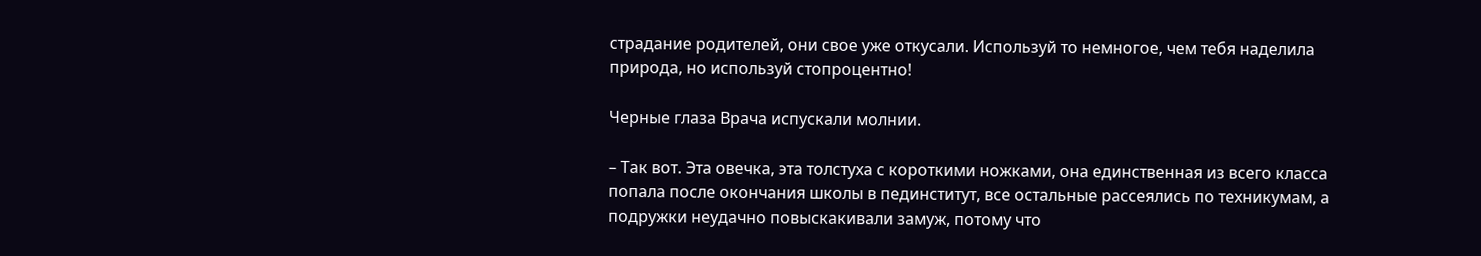страдание родителей, они свое уже откусали. Используй то немногое, чем тебя наделила природа, но используй стопроцентно!

Черные глаза Врача испускали молнии.

– Так вот. Эта овечка, эта толстуха с короткими ножками, она единственная из всего класса попала после окончания школы в пединститут, все остальные рассеялись по техникумам, а подружки неудачно повыскакивали замуж, потому что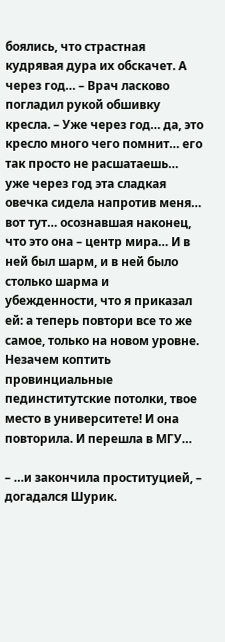боялись, что страстная кудрявая дура их обскачет. А через год… – Врач ласково погладил рукой обшивку кресла. – Уже через год… да, это кресло много чего помнит… его так просто не расшатаешь… уже через год эта сладкая овечка сидела напротив меня… вот тут… осознавшая наконец, что это она – центр мира… И в ней был шарм, и в ней было столько шарма и убежденности, что я приказал ей: а теперь повтори все то же самое, только на новом уровне. Незачем коптить провинциальные пединститутские потолки, твое место в университете! И она повторила. И перешла в МГУ…

– …и закончила проституцией, – догадался Шурик.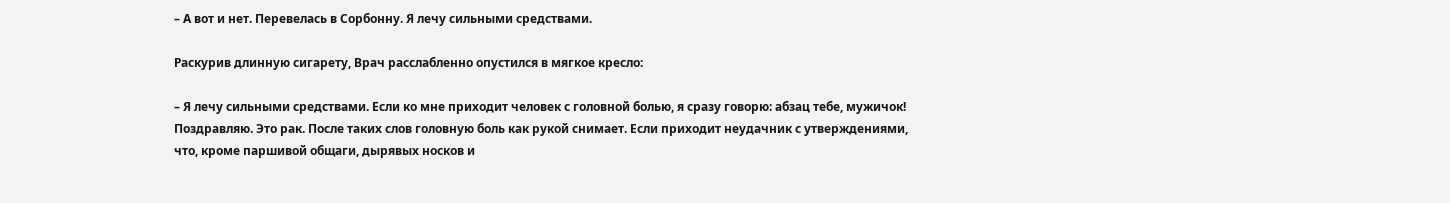– А вот и нет. Перевелась в Сорбонну. Я лечу сильными средствами.

Раскурив длинную сигарету, Врач расслабленно опустился в мягкое кресло:

– Я лечу сильными средствами. Если ко мне приходит человек с головной болью, я сразу говорю: абзац тебе, мужичок! Поздравляю. Это рак. После таких слов головную боль как рукой снимает. Если приходит неудачник с утверждениями, что, кроме паршивой общаги, дырявых носков и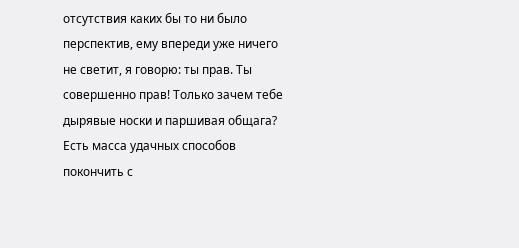отсутствия каких бы то ни было перспектив, ему впереди уже ничего не светит, я говорю: ты прав. Ты совершенно прав! Только зачем тебе дырявые носки и паршивая общага? Есть масса удачных способов покончить с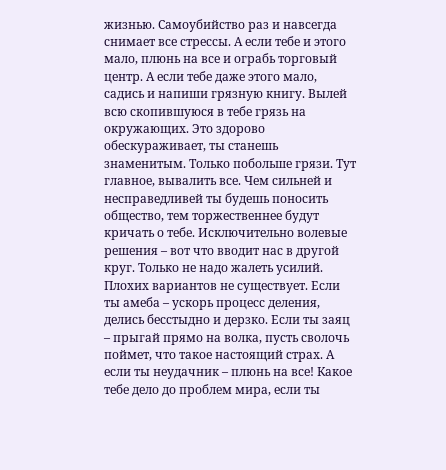жизнью. Самоубийство раз и навсегда снимает все стрессы. А если тебе и этого мало, плюнь на все и ограбь торговый центр. А если тебе даже этого мало, садись и напиши грязную книгу. Вылей всю скопившуюся в тебе грязь на окружающих. Это здорово обескураживает, ты станешь знаменитым. Только побольше грязи. Тут главное, вывалить все. Чем сильней и несправедливей ты будешь поносить общество, тем торжественнее будут кричать о тебе. Исключительно волевые решения – вот что вводит нас в другой круг. Только не надо жалеть усилий. Плохих вариантов не существует. Если ты амеба – ускорь процесс деления, делись бесстыдно и дерзко. Если ты заяц – прыгай прямо на волка, пусть сволочь поймет, что такое настоящий страх. А если ты неудачник – плюнь на все! Какое тебе дело до проблем мира, если ты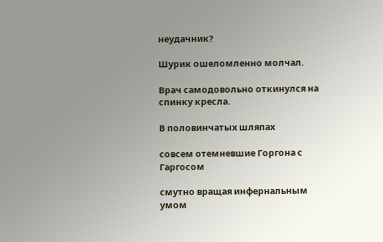неудачник?

Шурик ошеломленно молчал.

Врач самодовольно откинулся на спинку кресла.

В половинчатых шляпах

совсем отемневшие Горгона с Гаргосом

смутно вращая инфернальным умом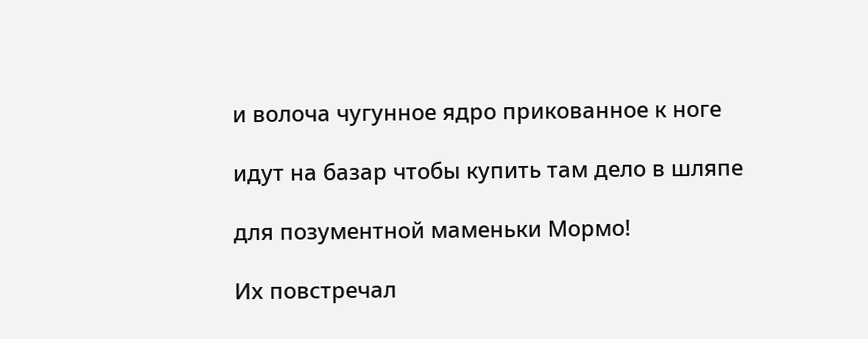и волоча чугунное ядро прикованное к ноге

идут на базар чтобы купить там дело в шляпе

для позументной маменьки Мормо!

Их повстречал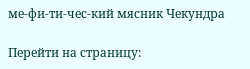ме-фи-ти-чес-кий мясник Чекундра

Перейти на страницу: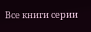Все книги серии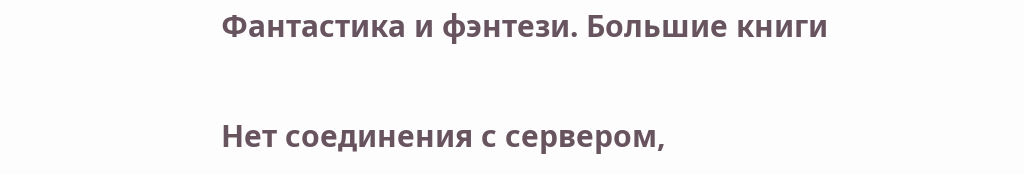Фантастика и фэнтези. Большие книги

Нет соединения с сервером,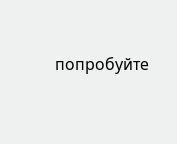попробуйте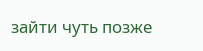зайти чуть позже